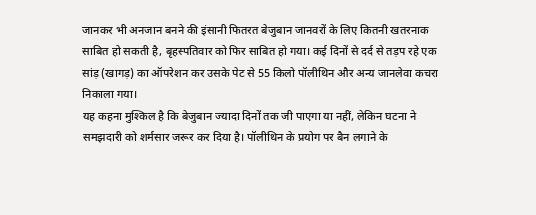जानकर भी अनजान बनने की इंसानी फितरत बेजुबान जानवरों के लिए कितनी खतरनाक साबित हो सकती है, बृहस्पतिवार को फिर साबित हो गया। कई दिनों से दर्द से तड़प रहे एक सांड़ (खागड़) का ऑपरेशन कर उसके पेट से 55 किलो पॉलीथिन और अन्य जानलेवा कचरा निकाला गया।
यह कहना मुश्किल है कि बेजुबान ज्यादा दिनों तक जी पाएगा या नहीं, लेकिन घटना ने समझदारी को शर्मसार जरूर कर दिया है। पॉलीथिन के प्रयोग पर बैन लगाने के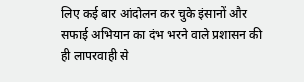लिए कई बार आंदोलन कर चुके इंसानों और सफाई अभियान का दंभ भरने वाले प्रशासन की ही लापरवाही से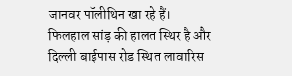जानवर पॉलीथिन खा रहे हैं।
फिलहाल सांड़ की हालत स्थिर है और दिल्ली बाईपास रोड स्थित लावारिस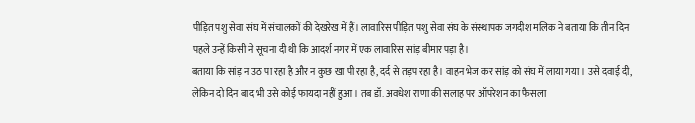पीड़ित पशु सेवा संघ में संचालकों की देखरेख में हैं। लावारिस पीड़ित पशु सेवा संघ के संस्थापक जगदीश मलिक ने बताया कि तीन दिन पहले उन्हें किसी ने सूचना दी थी कि आदर्श नगर में एक लावारिस सांड़ बीमार पड़ा है।
बताया कि सांड़ न उठ पा रहा है और न कुछ खा पी रहा है, दर्द से तड़प रहा है। वाहन भेज कर सांड़ को संघ में लाया गया। उसे दवाई दी, लेकिन दो दिन बाद भी उसे कोई फायदा नहीं हुआ। तब डॉ. अवधेश राणा की सलाह पर ऑपरेशन का फैसला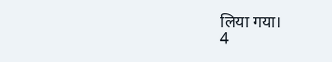लिया गया।
4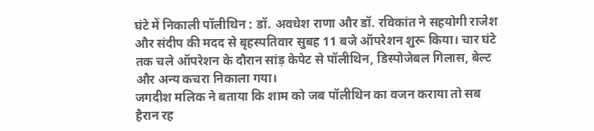घंटे में निकाली पॉलीथिन : डॉ. अवधेश राणा और डॉ. रविकांत ने सहयोगी राजेश और संदीप की मदद से बृहस्पतिवार सुबह 11 बजे ऑपरेशन शुरू किया। चार घंटे तक चले ऑपरेशन के दौरान सांड़ केपेट से पॉलीथिन, डिस्पोजेबल गिलास, बेल्ट और अन्य कचरा निकाला गया।
जगदीश मलिक ने बताया कि शाम को जब पॉलीथिन का वजन कराया तो सब हैरान रह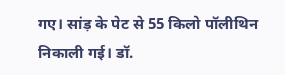गए। सांड़ के पेट से 55 किलो पॉलीथिन निकाली गई। डॉ.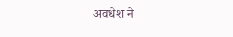अवधेश ने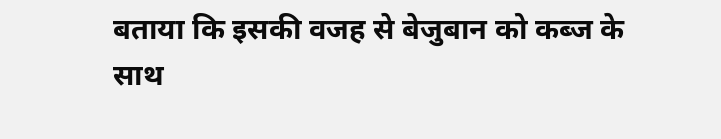बताया कि इसकी वजह से बेजुबान को कब्ज के साथ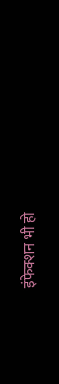इंफेक्शन भी हो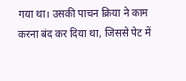गया था। उसकी पाचन क्रिया ने काम करना बंद कर दिया था, जिससे पेट में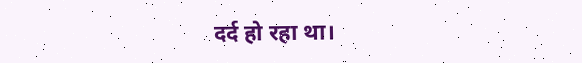दर्द हो रहा था।